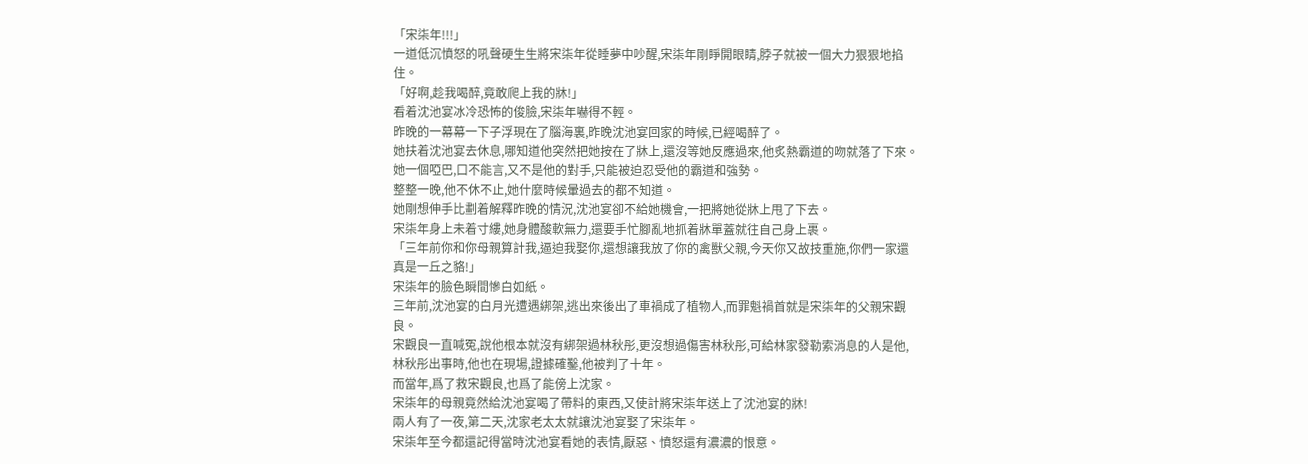「宋柒年!!!」
一道低沉憤怒的吼聲硬生生將宋柒年從睡夢中吵醒,宋柒年剛睜開眼睛,脖子就被一個大力狠狠地掐住。
「好啊,趁我喝醉,竟敢爬上我的牀!」
看着沈池宴冰冷恐怖的俊臉,宋柒年嚇得不輕。
昨晚的一幕幕一下子浮現在了腦海裏,昨晚沈池宴回家的時候,已經喝醉了。
她扶着沈池宴去休息,哪知道他突然把她按在了牀上,還沒等她反應過來,他炙熱霸道的吻就落了下來。
她一個啞巴,口不能言,又不是他的對手,只能被迫忍受他的霸道和強勢。
整整一晚,他不休不止,她什麼時候暈過去的都不知道。
她剛想伸手比劃着解釋昨晚的情況,沈池宴卻不給她機會,一把將她從牀上甩了下去。
宋柒年身上未着寸縷,她身體酸軟無力,還要手忙腳亂地抓着牀單蓋就往自己身上裹。
「三年前你和你母親算計我,逼迫我娶你,還想讓我放了你的禽獸父親,今天你又故技重施,你們一家還真是一丘之貉!」
宋柒年的臉色瞬間慘白如紙。
三年前,沈池宴的白月光遭遇綁架,逃出來後出了車禍成了植物人,而罪魁禍首就是宋柒年的父親宋觀良。
宋觀良一直喊冤,說他根本就沒有綁架過林秋彤,更沒想過傷害林秋彤,可給林家發勒索消息的人是他,林秋彤出事時,他也在現場,證據確鑿,他被判了十年。
而當年,爲了救宋觀良,也爲了能傍上沈家。
宋柒年的母親竟然給沈池宴喝了帶料的東西,又使計將宋柒年送上了沈池宴的牀!
兩人有了一夜,第二天,沈家老太太就讓沈池宴娶了宋柒年。
宋柒年至今都還記得當時沈池宴看她的表情,厭惡、憤怒還有濃濃的恨意。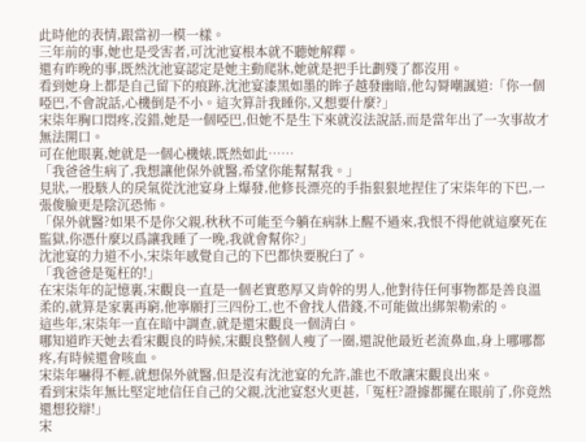此時他的表情,跟當初一模一樣。
三年前的事,她也是受害者,可沈池宴根本就不聽她解釋。
還有昨晚的事,既然沈池宴認定是她主動爬牀,她就是把手比劃殘了都沒用。
看到她身上都是自己留下的痕跡,沈池宴漆黑如墨的眸子越發幽暗,他勾脣嘲諷道:「你一個啞巴,不會說話,心機倒是不小。這次算計我睡你,又想要什麼?」
宋柒年胸口悶疼,沒錯,她是一個啞巴,但她不是生下來就沒法說話,而是當年出了一次事故才無法開口。
可在他眼裏,她就是一個心機婊,既然如此……
「我爸爸生病了,我想讓他保外就醫,希望你能幫幫我。」
見狀,一股駭人的戾氣從沈池宴身上爆發,他修長漂亮的手指狠狠地捏住了宋柒年的下巴,一張俊臉更是陰沉恐怖。
「保外就醫?如果不是你父親,秋秋不可能至今躺在病牀上醒不過來,我恨不得他就這麼死在監獄,你憑什麼以爲讓我睡了一晚,我就會幫你?」
沈池宴的力道不小,宋柒年感覺自己的下巴都快要脫臼了。
「我爸爸是冤枉的!」
在宋柒年的記憶裏,宋觀良一直是一個老實憨厚又肯幹的男人,他對待任何事物都是善良溫柔的,就算是家裏再窮,他寧願打三四份工,也不會找人借錢,不可能做出綁架勒索的。
這些年,宋柒年一直在暗中調查,就是還宋觀良一個清白。
哪知道昨天她去看宋觀良的時候,宋觀良整個人瘦了一圈,還說他最近老流鼻血,身上哪哪都疼,有時候還會咳血。
宋柒年嚇得不輕,就想保外就醫,但是沒有沈池宴的允許,誰也不敢讓宋觀良出來。
看到宋柒年無比堅定地信任自己的父親,沈池宴怒火更甚,「冤枉?證據都擺在眼前了,你竟然還想狡辯!」
宋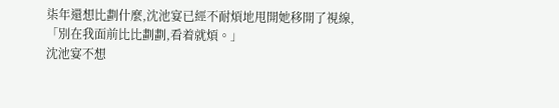柒年還想比劃什麼,沈池宴已經不耐煩地甩開她移開了視線,「別在我面前比比劃劃,看着就煩。」
沈池宴不想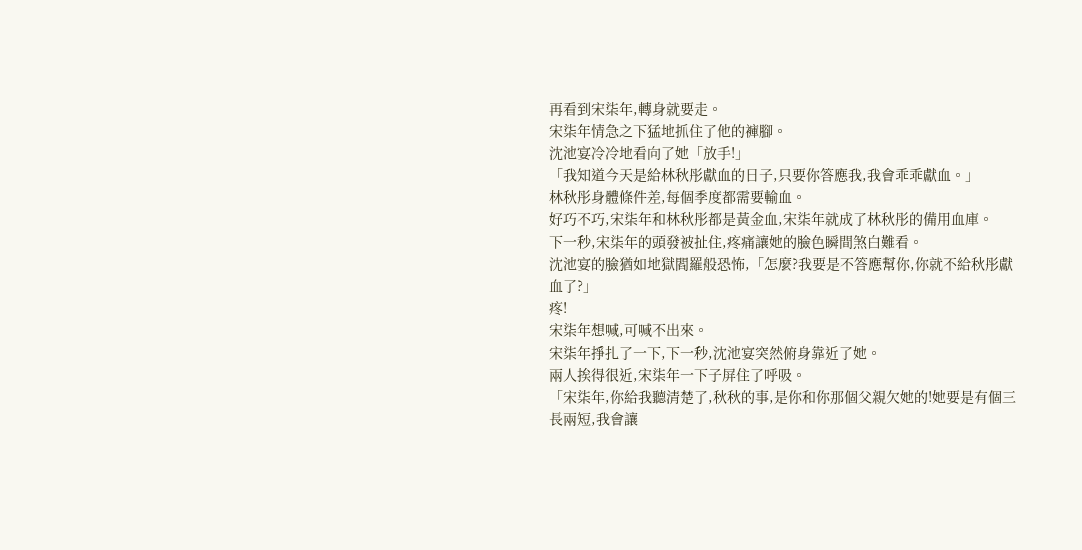再看到宋柒年,轉身就要走。
宋柒年情急之下猛地抓住了他的褲腳。
沈池宴冷冷地看向了她「放手!」
「我知道今天是給林秋彤獻血的日子,只要你答應我,我會乖乖獻血。」
林秋彤身體條件差,每個季度都需要輸血。
好巧不巧,宋柒年和林秋彤都是黃金血,宋柒年就成了林秋彤的備用血庫。
下一秒,宋柒年的頭發被扯住,疼痛讓她的臉色瞬間煞白難看。
沈池宴的臉猶如地獄閻羅般恐怖,「怎麼?我要是不答應幫你,你就不給秋彤獻血了?」
疼!
宋柒年想喊,可喊不出來。
宋柒年掙扎了一下,下一秒,沈池宴突然俯身靠近了她。
兩人挨得很近,宋柒年一下子屏住了呼吸。
「宋柒年,你給我聽清楚了,秋秋的事,是你和你那個父親欠她的!她要是有個三長兩短,我會讓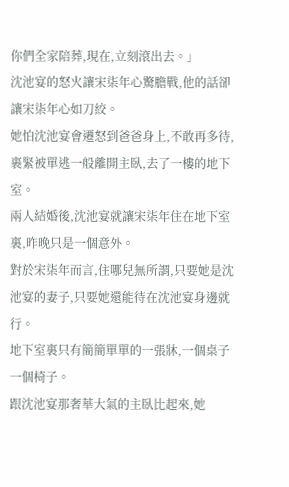你們全家陪葬,現在,立刻滾出去。」
沈池宴的怒火讓宋柒年心驚膽戰,他的話卻讓宋柒年心如刀絞。
她怕沈池宴會遷怒到爸爸身上,不敢再多待,裹緊被單逃一般離開主臥,去了一樓的地下室。
兩人結婚後,沈池宴就讓宋柒年住在地下室裏,昨晚只是一個意外。
對於宋柒年而言,住哪兒無所謂,只要她是沈池宴的妻子,只要她還能待在沈池宴身邊就行。
地下室裏只有簡簡單單的一張牀,一個桌子一個椅子。
跟沈池宴那奢華大氣的主臥比起來,她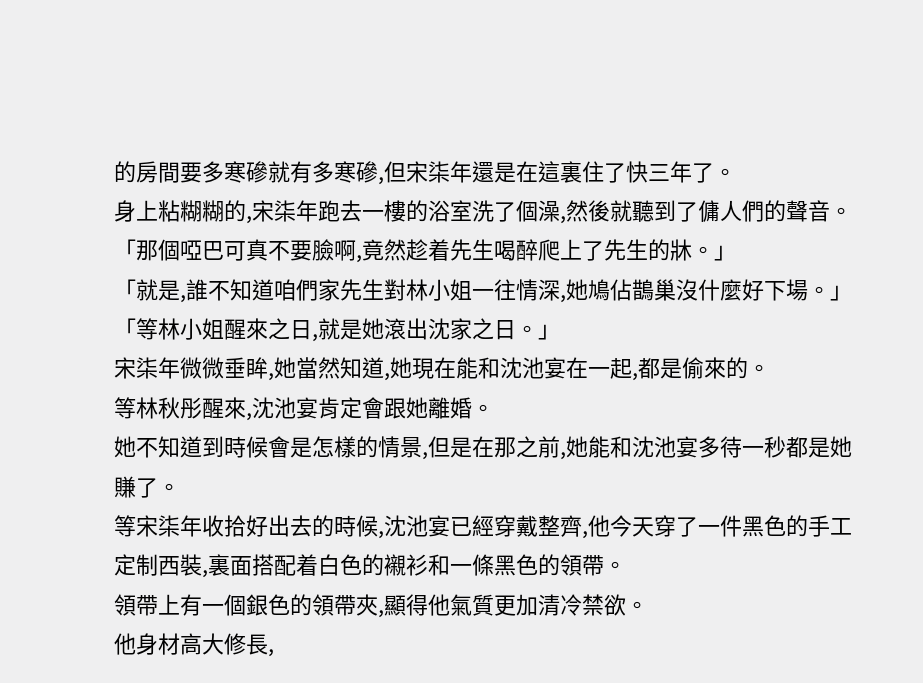的房間要多寒磣就有多寒磣,但宋柒年還是在這裏住了快三年了。
身上粘糊糊的,宋柒年跑去一樓的浴室洗了個澡,然後就聽到了傭人們的聲音。
「那個啞巴可真不要臉啊,竟然趁着先生喝醉爬上了先生的牀。」
「就是,誰不知道咱們家先生對林小姐一往情深,她鳩佔鵲巢沒什麼好下場。」
「等林小姐醒來之日,就是她滾出沈家之日。」
宋柒年微微垂眸,她當然知道,她現在能和沈池宴在一起,都是偷來的。
等林秋彤醒來,沈池宴肯定會跟她離婚。
她不知道到時候會是怎樣的情景,但是在那之前,她能和沈池宴多待一秒都是她賺了。
等宋柒年收拾好出去的時候,沈池宴已經穿戴整齊,他今天穿了一件黑色的手工定制西裝,裏面搭配着白色的襯衫和一條黑色的領帶。
領帶上有一個銀色的領帶夾,顯得他氣質更加清冷禁欲。
他身材高大修長,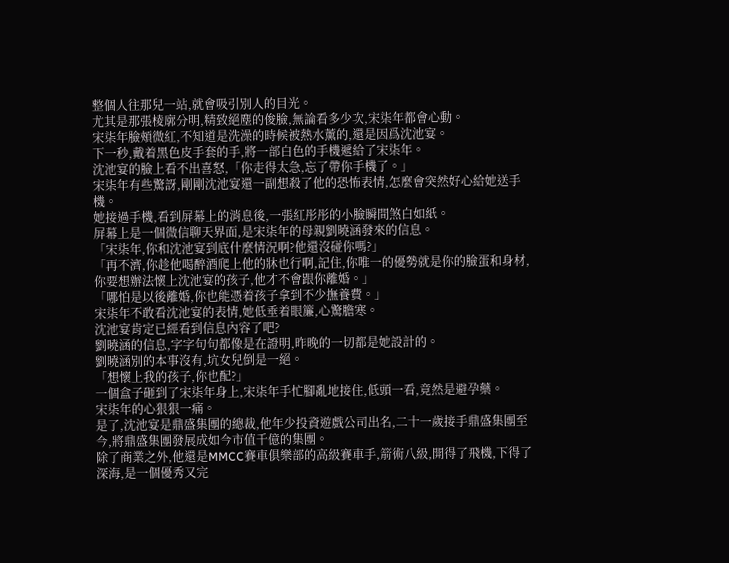整個人往那兒一站,就會吸引別人的目光。
尤其是那張棱廓分明,精致絕塵的俊臉,無論看多少次,宋柒年都會心動。
宋柒年臉頰微紅,不知道是洗澡的時候被熱水薰的,還是因爲沈池宴。
下一秒,戴着黑色皮手套的手,將一部白色的手機遞給了宋柒年。
沈池宴的臉上看不出喜怒,「你走得太急,忘了帶你手機了。」
宋柒年有些驚訝,剛剛沈池宴還一副想殺了他的恐怖表情,怎麼會突然好心給她送手機。
她接過手機,看到屏幕上的消息後,一張紅彤彤的小臉瞬間煞白如紙。
屏幕上是一個微信聊天界面,是宋柒年的母親劉曉涵發來的信息。
「宋柒年,你和沈池宴到底什麼情況啊?他還沒碰你嗎?」
「再不濟,你趁他喝醉酒爬上他的牀也行啊,記住,你唯一的優勢就是你的臉蛋和身材,你要想辦法懷上沈池宴的孩子,他才不會跟你離婚。」
「哪怕是以後離婚,你也能憑着孩子拿到不少撫養費。」
宋柒年不敢看沈池宴的表情,她低垂着眼簾,心驚膽寒。
沈池宴肯定已經看到信息內容了吧?
劉曉涵的信息,字字句句都像是在證明,昨晚的一切都是她設計的。
劉曉涵別的本事沒有,坑女兒倒是一絕。
「想懷上我的孩子,你也配?」
一個盒子砸到了宋柒年身上,宋柒年手忙腳亂地接住,低頭一看,竟然是避孕藥。
宋柒年的心狠狠一痛。
是了,沈池宴是鼎盛集團的總裁,他年少投資遊戲公司出名,二十一歲接手鼎盛集團至今,將鼎盛集團發展成如今市值千億的集團。
除了商業之外,他還是MMCC賽車俱樂部的高級賽車手,箭術八級,開得了飛機,下得了深海,是一個優秀又完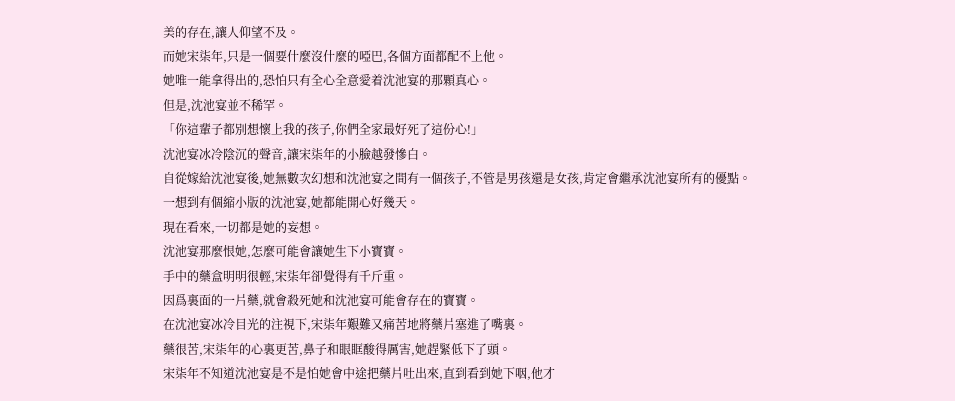美的存在,讓人仰望不及。
而她宋柒年,只是一個要什麼沒什麼的啞巴,各個方面都配不上他。
她唯一能拿得出的,恐怕只有全心全意愛着沈池宴的那顆真心。
但是,沈池宴並不稀罕。
「你這輩子都別想懷上我的孩子,你們全家最好死了這份心!」
沈池宴冰冷陰沉的聲音,讓宋柒年的小臉越發慘白。
自從嫁給沈池宴後,她無數次幻想和沈池宴之間有一個孩子,不管是男孩還是女孩,肯定會繼承沈池宴所有的優點。
一想到有個縮小版的沈池宴,她都能開心好幾天。
現在看來,一切都是她的妄想。
沈池宴那麼恨她,怎麼可能會讓她生下小寶寶。
手中的藥盒明明很輕,宋柒年卻覺得有千斤重。
因爲裏面的一片藥,就會殺死她和沈池宴可能會存在的寶寶。
在沈池宴冰冷目光的注視下,宋柒年艱難又痛苦地將藥片塞進了嘴裏。
藥很苦,宋柒年的心裏更苦,鼻子和眼眶酸得厲害,她趕緊低下了頭。
宋柒年不知道沈池宴是不是怕她會中途把藥片吐出來,直到看到她下咽,他才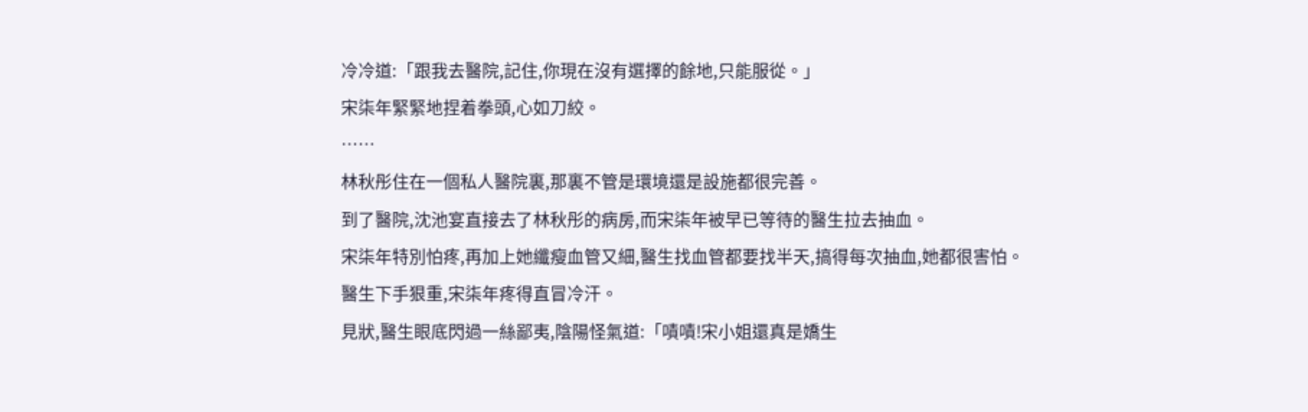冷冷道:「跟我去醫院,記住,你現在沒有選擇的餘地,只能服從。」
宋柒年緊緊地捏着拳頭,心如刀絞。
……
林秋彤住在一個私人醫院裏,那裏不管是環境還是設施都很完善。
到了醫院,沈池宴直接去了林秋彤的病房,而宋柒年被早已等待的醫生拉去抽血。
宋柒年特別怕疼,再加上她纖瘦血管又細,醫生找血管都要找半天,搞得每次抽血,她都很害怕。
醫生下手狠重,宋柒年疼得直冒冷汗。
見狀,醫生眼底閃過一絲鄙夷,陰陽怪氣道:「嘖嘖!宋小姐還真是嬌生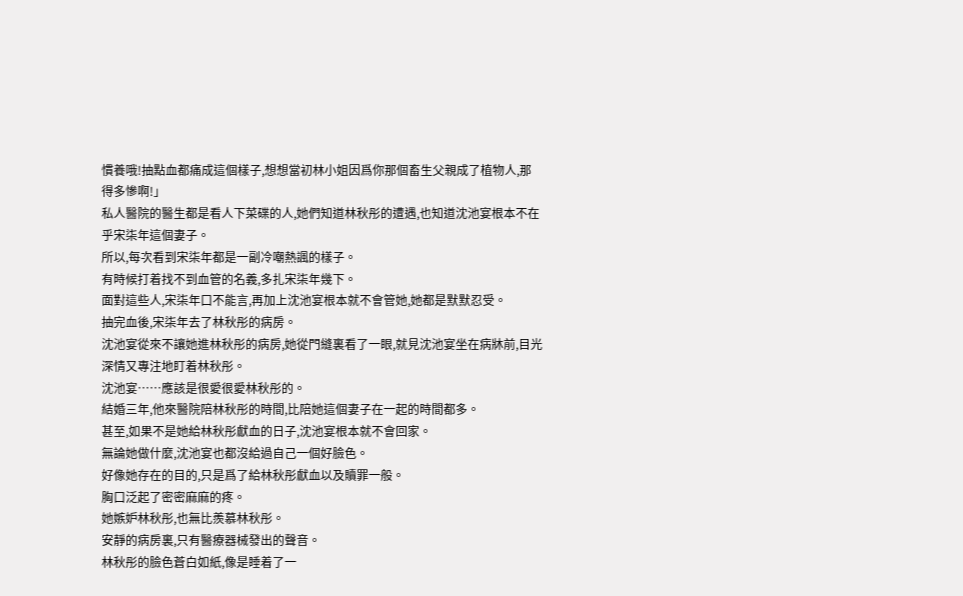慣養哦!抽點血都痛成這個樣子,想想當初林小姐因爲你那個畜生父親成了植物人,那得多慘啊!」
私人醫院的醫生都是看人下菜碟的人,她們知道林秋彤的遭遇,也知道沈池宴根本不在乎宋柒年這個妻子。
所以,每次看到宋柒年都是一副冷嘲熱諷的樣子。
有時候打着找不到血管的名義,多扎宋柒年幾下。
面對這些人,宋柒年口不能言,再加上沈池宴根本就不會管她,她都是默默忍受。
抽完血後,宋柒年去了林秋彤的病房。
沈池宴從來不讓她進林秋彤的病房,她從門縫裏看了一眼,就見沈池宴坐在病牀前,目光深情又專注地盯着林秋彤。
沈池宴……應該是很愛很愛林秋彤的。
結婚三年,他來醫院陪林秋彤的時間,比陪她這個妻子在一起的時間都多。
甚至,如果不是她給林秋彤獻血的日子,沈池宴根本就不會回家。
無論她做什麼,沈池宴也都沒給過自己一個好臉色。
好像她存在的目的,只是爲了給林秋彤獻血以及贖罪一般。
胸口泛起了密密麻麻的疼。
她嫉妒林秋彤,也無比羨慕林秋彤。
安靜的病房裏,只有醫療器械發出的聲音。
林秋彤的臉色蒼白如紙,像是睡着了一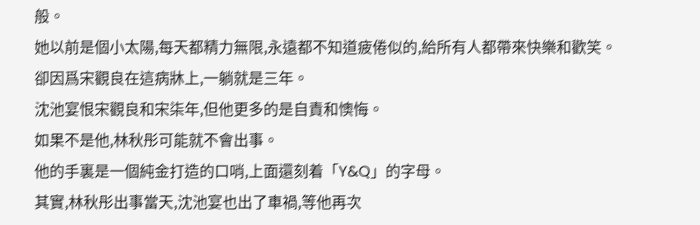般。
她以前是個小太陽,每天都精力無限,永遠都不知道疲倦似的,給所有人都帶來快樂和歡笑。
卻因爲宋觀良在這病牀上,一躺就是三年。
沈池宴恨宋觀良和宋柒年,但他更多的是自責和懊悔。
如果不是他,林秋彤可能就不會出事。
他的手裏是一個純金打造的口哨,上面還刻着「Y&Q」的字母。
其實,林秋彤出事當天,沈池宴也出了車禍,等他再次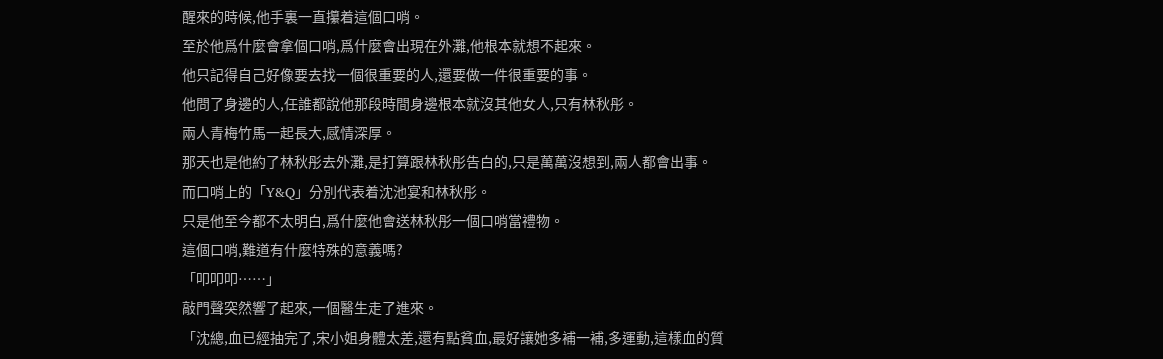醒來的時候,他手裏一直攥着這個口哨。
至於他爲什麼會拿個口哨,爲什麼會出現在外灘,他根本就想不起來。
他只記得自己好像要去找一個很重要的人,還要做一件很重要的事。
他問了身邊的人,任誰都說他那段時間身邊根本就沒其他女人,只有林秋彤。
兩人青梅竹馬一起長大,感情深厚。
那天也是他約了林秋彤去外灘,是打算跟林秋彤告白的,只是萬萬沒想到,兩人都會出事。
而口哨上的「Y&Q」分別代表着沈池宴和林秋彤。
只是他至今都不太明白,爲什麼他會送林秋彤一個口哨當禮物。
這個口哨,難道有什麼特殊的意義嗎?
「叩叩叩……」
敲門聲突然響了起來,一個醫生走了進來。
「沈總,血已經抽完了,宋小姐身體太差,還有點貧血,最好讓她多補一補,多運動,這樣血的質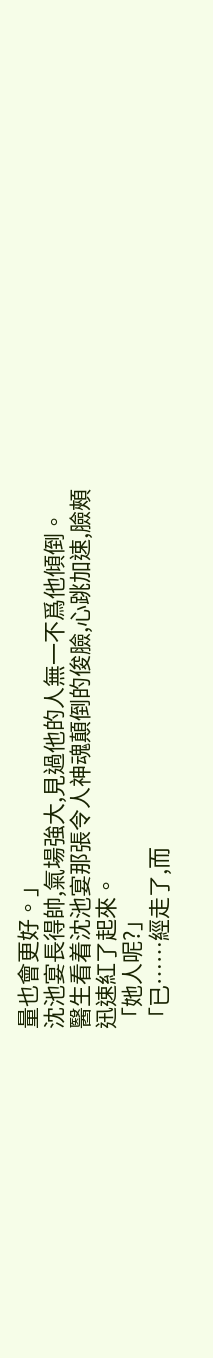量也會更好。」
沈池宴長得帥,氣場強大,見過他的人無一不爲他傾倒。
醫生看着沈池宴那張令人神魂顛倒的俊臉,心跳加速,臉頰迅速紅了起來。
「她人呢?」
「已……經走了,而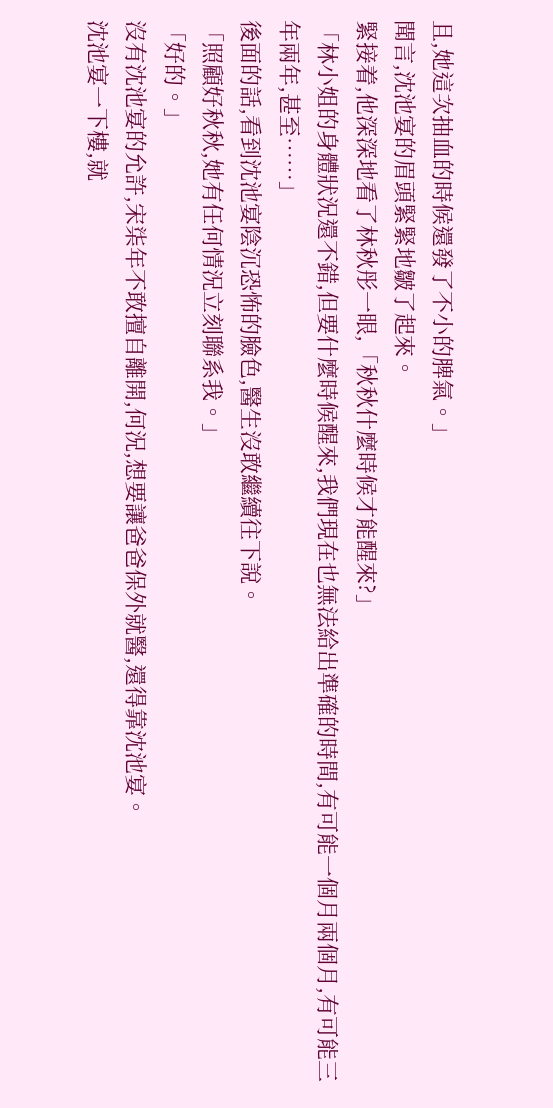且,她這次抽血的時候還發了不小的脾氣。」
聞言,沈池宴的眉頭緊緊地皺了起來。
緊接着,他深深地看了林秋彤一眼,「秋秋什麼時候才能醒來?」
「林小姐的身體狀況還不錯,但要什麼時候醒來,我們現在也無法給出準確的時間,有可能一個月兩個月,有可能三年兩年,甚至……」
後面的話,看到沈池宴陰沉恐怖的臉色,醫生沒敢繼續往下說。
「照顧好秋秋,她有任何情況立刻聯系我。」
「好的。」
沒有沈池宴的允許,宋柒年不敢擅自離開,何況,想要讓爸爸保外就醫,還得靠沈池宴。
沈池宴一下樓,就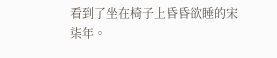看到了坐在椅子上昏昏欲睡的宋柒年。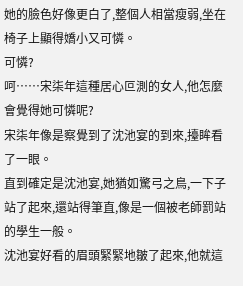她的臉色好像更白了,整個人相當瘦弱,坐在椅子上顯得嬌小又可憐。
可憐?
呵……宋柒年這種居心叵測的女人,他怎麼會覺得她可憐呢?
宋柒年像是察覺到了沈池宴的到來,擡眸看了一眼。
直到確定是沈池宴,她猶如驚弓之鳥,一下子站了起來,還站得筆直,像是一個被老師罰站的學生一般。
沈池宴好看的眉頭緊緊地皺了起來,他就這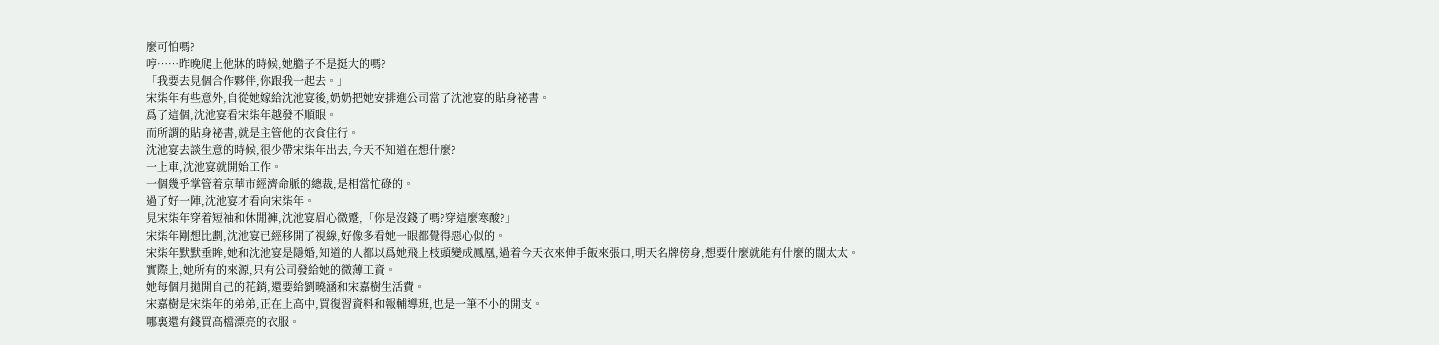麼可怕嗎?
哼……昨晚爬上他牀的時候,她膽子不是挺大的嗎?
「我要去見個合作夥伴,你跟我一起去。」
宋柒年有些意外,自從她嫁給沈池宴後,奶奶把她安排進公司當了沈池宴的貼身祕書。
爲了這個,沈池宴看宋柒年越發不順眼。
而所謂的貼身祕書,就是主管他的衣食住行。
沈池宴去談生意的時候,很少帶宋柒年出去,今天不知道在想什麼?
一上車,沈池宴就開始工作。
一個幾乎掌管着京華市經濟命脈的總裁,是相當忙碌的。
過了好一陣,沈池宴才看向宋柒年。
見宋柒年穿着短袖和休閒褲,沈池宴眉心微蹙,「你是沒錢了嗎?穿這麼寒酸?」
宋柒年剛想比劃,沈池宴已經移開了視線,好像多看她一眼都覺得惡心似的。
宋柒年默默垂眸,她和沈池宴是隱婚,知道的人都以爲她飛上枝頭變成鳳凰,過着今天衣來伸手飯來張口,明天名牌傍身,想要什麼就能有什麼的闊太太。
實際上,她所有的來源,只有公司發給她的微薄工資。
她每個月拋開自己的花銷,還要給劉曉涵和宋嘉樹生活費。
宋嘉樹是宋柒年的弟弟,正在上高中,買復習資料和報輔導班,也是一筆不小的開支。
哪裏還有錢買高檔漂亮的衣服。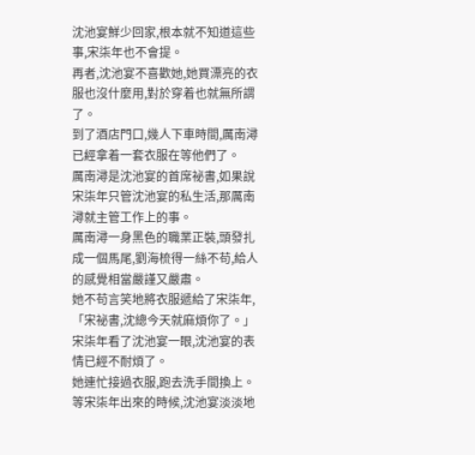沈池宴鮮少回家,根本就不知道這些事,宋柒年也不會提。
再者,沈池宴不喜歡她,她買漂亮的衣服也沒什麼用,對於穿着也就無所謂了。
到了酒店門口,幾人下車時間,厲南潯已經拿着一套衣服在等他們了。
厲南潯是沈池宴的首席祕書,如果說宋柒年只管沈池宴的私生活,那厲南潯就主管工作上的事。
厲南潯一身黑色的職業正裝,頭發扎成一個馬尾,劉海梳得一絲不苟,給人的感覺相當嚴謹又嚴肅。
她不苟言笑地將衣服遞給了宋柒年,「宋祕書,沈總今天就麻煩你了。」
宋柒年看了沈池宴一眼,沈池宴的表情已經不耐煩了。
她連忙接過衣服,跑去洗手間換上。
等宋柒年出來的時候,沈池宴淡淡地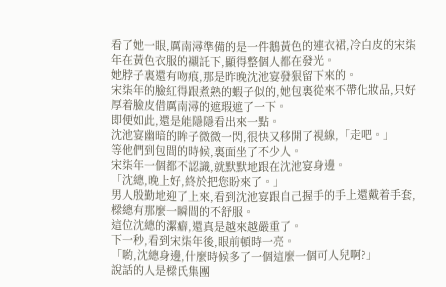看了她一眼,厲南潯準備的是一件鵝黃色的連衣裙,冷白皮的宋柒年在黃色衣服的襯託下,顯得整個人都在發光。
她脖子裏還有吻痕,那是昨晚沈池宴發狠留下來的。
宋柒年的臉紅得跟煮熟的蝦子似的,她包裏從來不帶化妝品,只好厚着臉皮借厲南潯的遮瑕遮了一下。
即便如此,還是能隱隱看出來一點。
沈池宴幽暗的眸子微微一閃,很快又移開了視線,「走吧。」
等他們到包間的時候,裏面坐了不少人。
宋柒年一個都不認識,就默默地跟在沈池宴身邊。
「沈總,晚上好,終於把您盼來了。」
男人殷勤地迎了上來,看到沈池宴跟自己握手的手上還戴着手套,樑總有那麼一瞬間的不舒服。
這位沈總的潔癖,還真是越來越嚴重了。
下一秒,看到宋柒年後,眼前頓時一亮。
「喲,沈總身邊,什麼時候多了一個這麼一個可人兒啊?」
說話的人是樑氏集團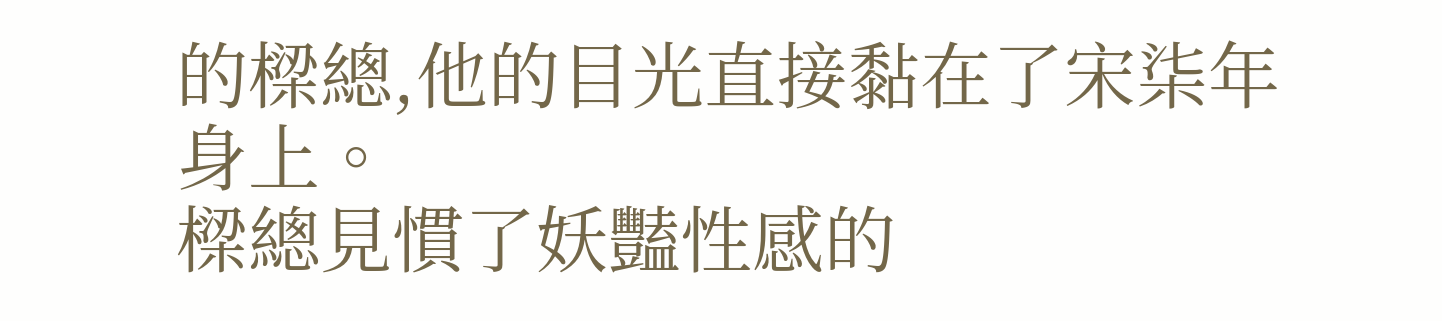的樑總,他的目光直接黏在了宋柒年身上。
樑總見慣了妖豔性感的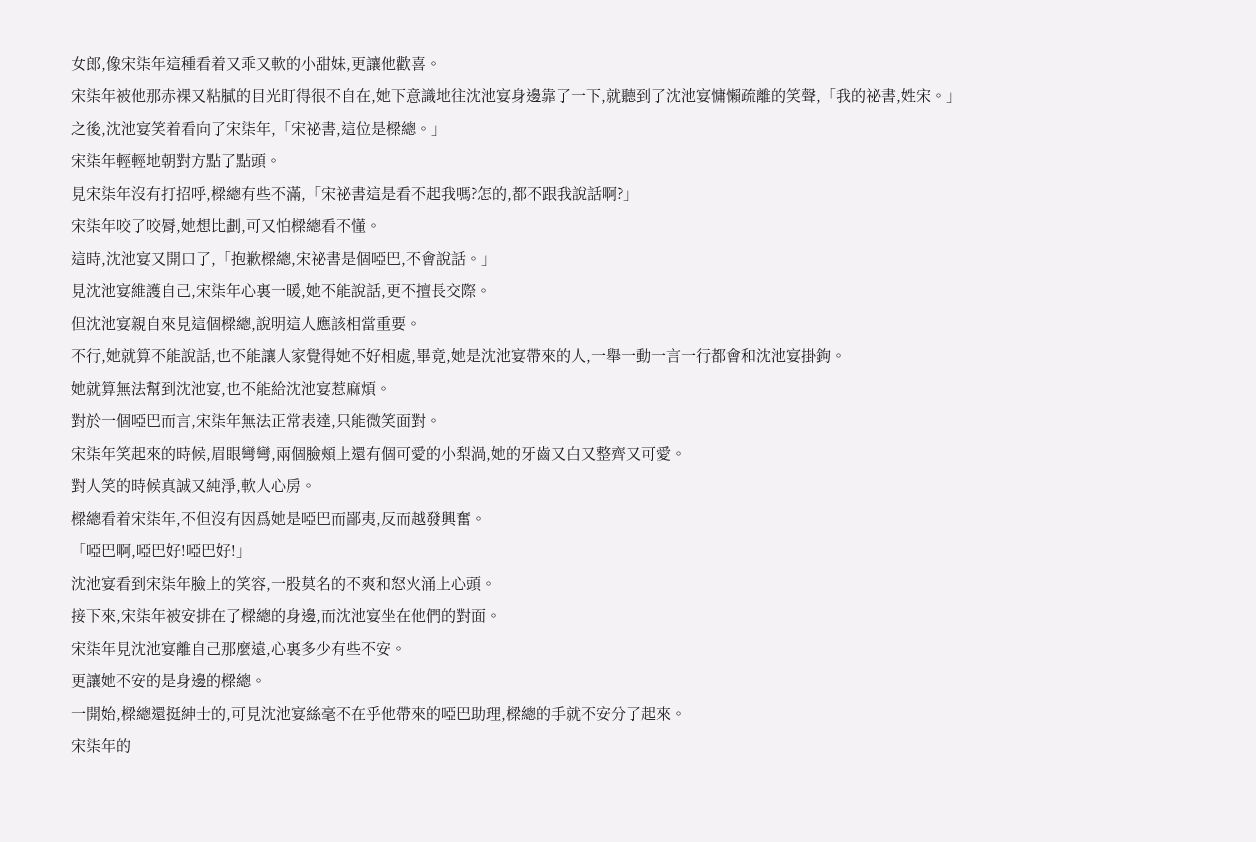女郎,像宋柒年這種看着又乖又軟的小甜妹,更讓他歡喜。
宋柒年被他那赤裸又粘膩的目光盯得很不自在,她下意識地往沈池宴身邊靠了一下,就聽到了沈池宴慵懶疏離的笑聲,「我的祕書,姓宋。」
之後,沈池宴笑着看向了宋柒年,「宋祕書,這位是樑總。」
宋柒年輕輕地朝對方點了點頭。
見宋柒年沒有打招呼,樑總有些不滿,「宋祕書這是看不起我嗎?怎的,都不跟我說話啊?」
宋柒年咬了咬脣,她想比劃,可又怕樑總看不懂。
這時,沈池宴又開口了,「抱歉樑總,宋祕書是個啞巴,不會說話。」
見沈池宴維護自己,宋柒年心裏一暖,她不能說話,更不擅長交際。
但沈池宴親自來見這個樑總,說明這人應該相當重要。
不行,她就算不能說話,也不能讓人家覺得她不好相處,畢竟,她是沈池宴帶來的人,一舉一動一言一行都會和沈池宴掛鉤。
她就算無法幫到沈池宴,也不能給沈池宴惹麻煩。
對於一個啞巴而言,宋柒年無法正常表達,只能微笑面對。
宋柒年笑起來的時候,眉眼彎彎,兩個臉頰上還有個可愛的小梨渦,她的牙齒又白又整齊又可愛。
對人笑的時候真誠又純淨,軟人心房。
樑總看着宋柒年,不但沒有因爲她是啞巴而鄙夷,反而越發興奮。
「啞巴啊,啞巴好!啞巴好!」
沈池宴看到宋柒年臉上的笑容,一股莫名的不爽和怒火涌上心頭。
接下來,宋柒年被安排在了樑總的身邊,而沈池宴坐在他們的對面。
宋柒年見沈池宴離自己那麼遠,心裏多少有些不安。
更讓她不安的是身邊的樑總。
一開始,樑總還挺紳士的,可見沈池宴絲毫不在乎他帶來的啞巴助理,樑總的手就不安分了起來。
宋柒年的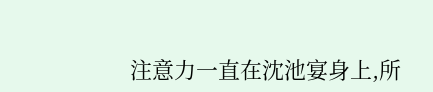注意力一直在沈池宴身上,所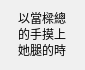以當樑總的手摸上她腿的時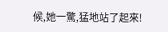候,她一驚,猛地站了起來!